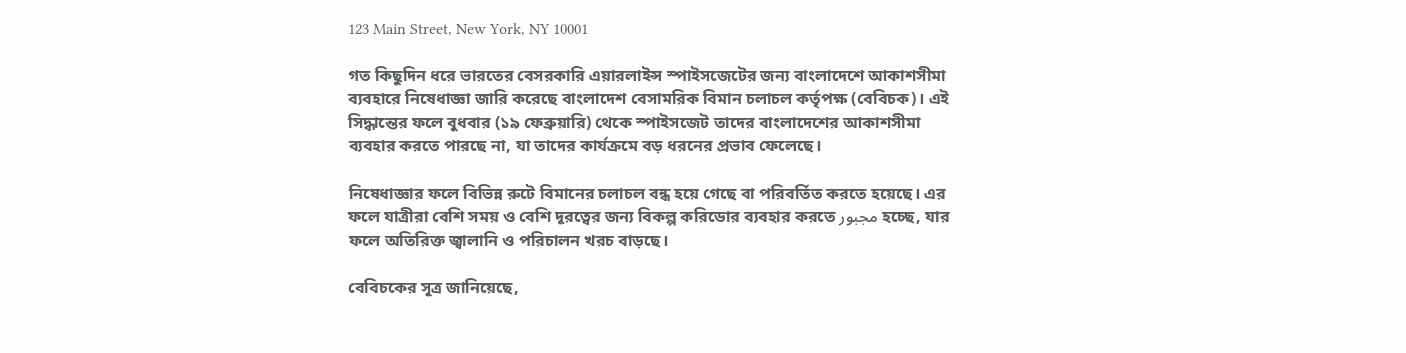123 Main Street, New York, NY 10001

গত কিছুদিন ধরে ভারতের বেসরকারি এয়ারলাইন্স স্পাইসজেটের জন্য বাংলাদেশে আকাশসীমা ব্যবহারে নিষেধাজ্ঞা জারি করেছে বাংলাদেশ বেসামরিক বিমান চলাচল কর্তৃপক্ষ (বেবিচক)। এই সিদ্ধান্তের ফলে বুধবার (১৯ ফেব্রুয়ারি) থেকে স্পাইসজেট তাদের বাংলাদেশের আকাশসীমা ব্যবহার করতে পারছে না, যা তাদের কার্যক্রমে বড় ধরনের প্রভাব ফেলেছে।

নিষেধাজ্ঞার ফলে বিভিন্ন রুটে বিমানের চলাচল বন্ধ হয়ে গেছে বা পরিবর্তিত করতে হয়েছে। এর ফলে যাত্রীরা বেশি সময় ও বেশি দূরত্বের জন্য বিকল্প করিডোর ব্যবহার করতে مجبور হচ্ছে, যার ফলে অতিরিক্ত জ্বালানি ও পরিচালন খরচ বাড়ছে।

বেবিচকের সূত্র জানিয়েছে,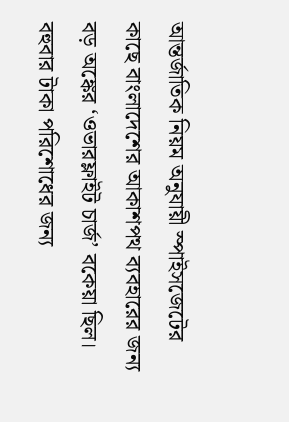আন্তর্জাতিক নিয়ম অনুযায়ী স্পাইসজেটের কাছে বাংলাদেশের আকাশপথ ব্যবহারের জন্য বড় অঙ্কের ‘ওভারফ্লাইট চার্জ’ বকেয়া ছিল। বহুবার টাকা পরিশোধের জন্য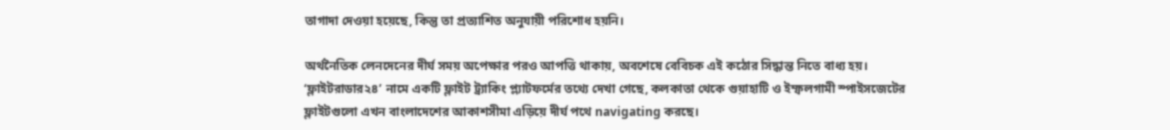তাগাদা দেওয়া হয়েছে, কিন্তু তা প্রত্যাশিত অনুযায়ী পরিশোধ হয়নি।

অর্থনৈতিক লেনদেনের দীর্ঘ সময় অপেক্ষার পরও আপত্তি থাকায়, অবশেষে বেবিচক এই কঠোর সিদ্ধান্ত নিতে বাধ্য হয়। ‘ফ্লাইটরাডার২৪’ নামে একটি ফ্লাইট ট্র্যাকিং প্ল্যাটফর্মের তথ্যে দেখা গেছে, কলকাতা থেকে গুয়াহাটি ও ইম্ফলগামী স্পাইসজেটের ফ্লাইটগুলো এখন বাংলাদেশের আকাশসীমা এড়িয়ে দীর্ঘ পথে navigating করছে।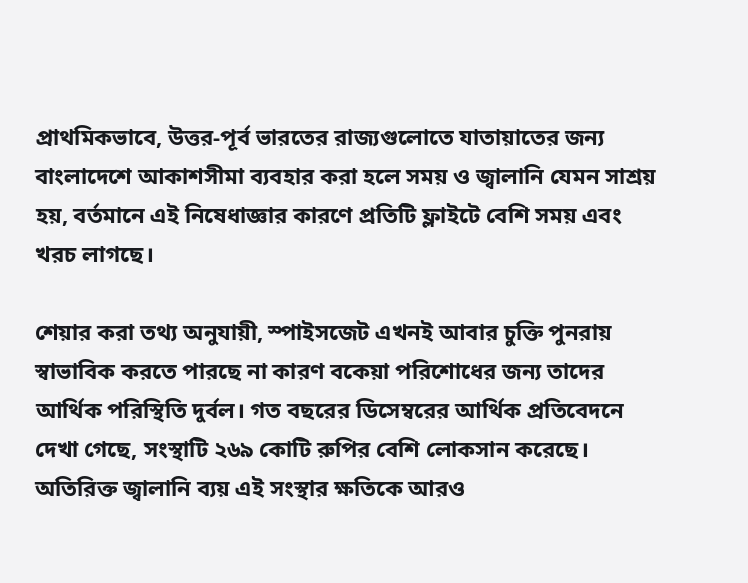প্রাথমিকভাবে, উত্তর-পূর্ব ভারতের রাজ্যগুলোতে যাতায়াতের জন্য বাংলাদেশে আকাশসীমা ব্যবহার করা হলে সময় ও জ্বালানি যেমন সাশ্রয় হয়, বর্তমানে এই নিষেধাজ্ঞার কারণে প্রতিটি ফ্লাইটে বেশি সময় এবং খরচ লাগছে।

শেয়ার করা তথ্য অনুযায়ী, স্পাইসজেট এখনই আবার চুক্তি পুনরায় স্বাভাবিক করতে পারছে না কারণ বকেয়া পরিশোধের জন্য তাদের আর্থিক পরিস্থিতি দুর্বল। গত বছরের ডিসেম্বরের আর্থিক প্রতিবেদনে দেখা গেছে, সংস্থাটি ২৬৯ কোটি রুপির বেশি লোকসান করেছে। অতিরিক্ত জ্বালানি ব্যয় এই সংস্থার ক্ষতিকে আরও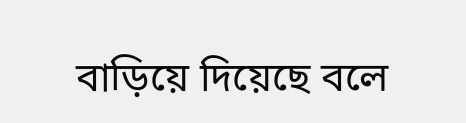বাড়িয়ে দিয়েছে বলে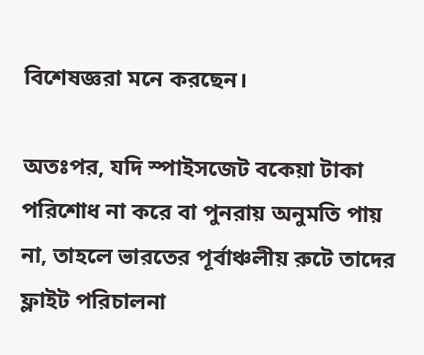বিশেষজ্ঞরা মনে করছেন।

অতঃপর, যদি স্পাইসজেট বকেয়া টাকা পরিশোধ না করে বা পুনরায় অনুমতি পায় না, তাহলে ভারতের পূর্বাঞ্চলীয় রুটে তাদের ফ্লাইট পরিচালনা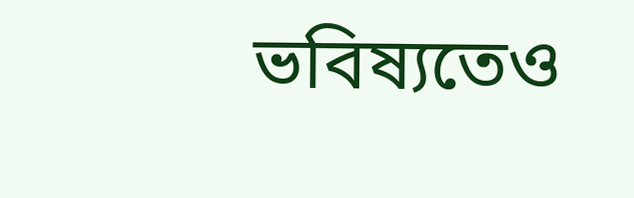ভবিষ্যতেও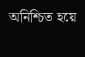অনিশ্চিত হয়ে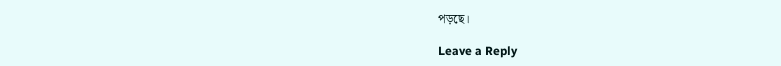পড়ছে।

Leave a Reply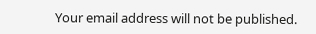Your email address will not be published.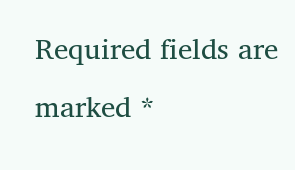Required fields are marked *